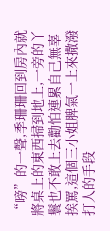“嗙”的一聲,季珊珊回到房內就將桌上的東西掃到地上,一旁的丫鬟也不敢上去勸怕連累自己無辜挨罵,這個三小姐脾氣一上來撒潑打人的手段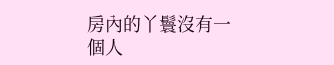房內的丫鬟沒有一個人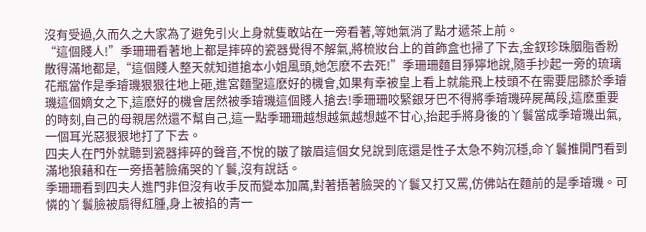沒有受過,久而久之大家為了避免引火上身就隻敢站在一旁看著,等她氣消了點才遞茶上前。
“這個賤人!”季珊珊看著地上都是摔碎的瓷器覺得不解氣,將梳妝台上的首飾盒也掃了下去,金釵珍珠胭脂香粉散得滿地都是,“這個賤人整天就知道搶本小姐風頭,她怎麽不去死!”季珊珊麵目猙獰地說,隨手抄起一旁的琉璃花瓶當作是季璿璣狠狠往地上砸,進宮麵聖這麽好的機會,如果有幸被皇上看上就能飛上枝頭不在需要屈膝於季璿璣這個嫡女之下,這麽好的機會居然被季璿璣這個賤人搶去!季珊珊咬緊銀牙巴不得將季璿璣碎屍萬段,這麽重要的時刻,自己的母親居然還不幫自己,這一點季珊珊越想越氣越想越不甘心,抬起手將身後的丫鬟當成季璿璣出氣,一個耳光惡狠狠地打了下去。
四夫人在門外就聽到瓷器摔碎的聲音,不悅的皺了皺眉這個女兒說到底還是性子太急不夠沉穩,命丫鬟推開門看到滿地狼藉和在一旁捂著臉痛哭的丫鬟,沒有說話。
季珊珊看到四夫人進門非但沒有收手反而變本加厲,對著捂著臉哭的丫鬟又打又罵,仿佛站在麵前的是季璿璣。可憐的丫鬟臉被扇得紅腫,身上被掐的青一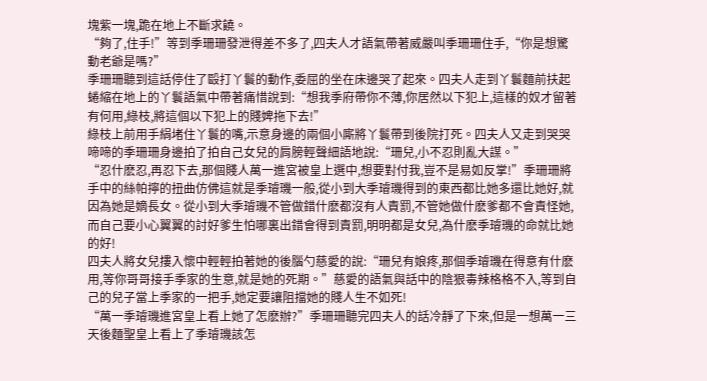塊紫一塊,跪在地上不斷求饒。
“夠了,住手!”等到季珊珊發泄得差不多了,四夫人才語氣帶著威嚴叫季珊珊住手,“你是想驚動老爺是嗎?”
季珊珊聽到這話停住了毆打丫鬟的動作,委屈的坐在床邊哭了起來。四夫人走到丫鬟麵前扶起蜷縮在地上的丫鬟語氣中帶著痛惜說到:“想我季府帶你不薄,你居然以下犯上,這樣的奴才留著有何用,綠枝,將這個以下犯上的賤婢拖下去!”
綠枝上前用手絹堵住丫鬟的嘴,示意身邊的兩個小廝將丫鬟帶到後院打死。四夫人又走到哭哭啼啼的季珊珊身邊拍了拍自己女兒的肩膀輕聲細語地說:“珊兒,小不忍則亂大謀。”
“忍什麽忍,再忍下去,那個賤人萬一進宮被皇上選中,想要對付我,豈不是易如反掌!”季珊珊將手中的絲帕擰的扭曲仿佛這就是季璿璣一般,從小到大季璿璣得到的東西都比她多還比她好,就因為她是嫡長女。從小到大季璿璣不管做錯什麽都沒有人責罰,不管她做什麽爹都不會責怪她,而自己要小心翼翼的討好爹生怕哪裏出錯會得到責罰,明明都是女兒,為什麽季璿璣的命就比她的好!
四夫人將女兒摟入懷中輕輕拍著她的後腦勺慈愛的說:“珊兒有娘疼,那個季璿璣在得意有什麽用,等你哥哥接手季家的生意,就是她的死期。”慈愛的語氣與話中的陰狠毒辣格格不入,等到自己的兒子當上季家的一把手,她定要讓阻擋她的賤人生不如死!
“萬一季璿璣進宮皇上看上她了怎麽辦?”季珊珊聽完四夫人的話冷靜了下來,但是一想萬一三天後麵聖皇上看上了季璿璣該怎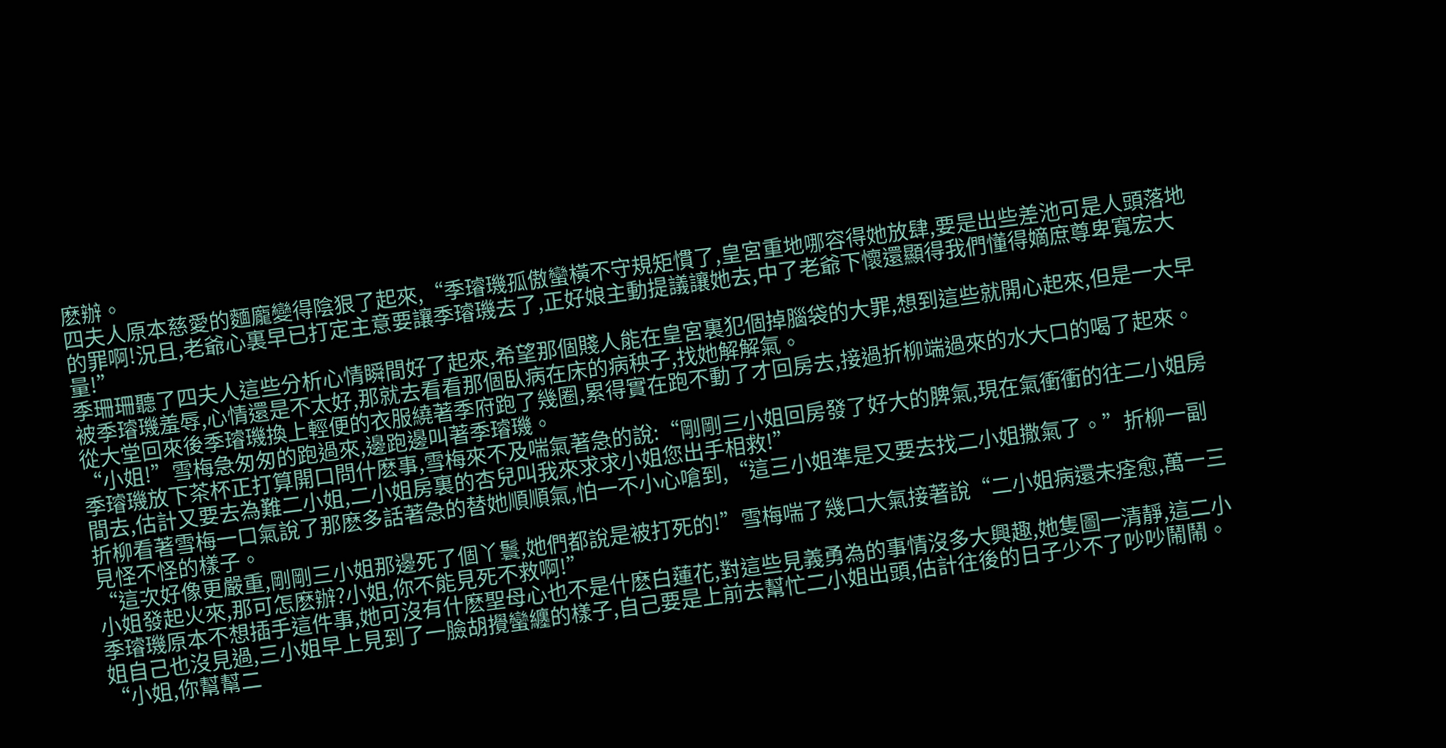麽辦。
四夫人原本慈愛的麵龐變得陰狠了起來,“季璿璣孤傲蠻橫不守規矩慣了,皇宮重地哪容得她放肆,要是出些差池可是人頭落地的罪啊!況且,老爺心裏早已打定主意要讓季璿璣去了,正好娘主動提議讓她去,中了老爺下懷還顯得我們懂得嫡庶尊卑寬宏大量!”
季珊珊聽了四夫人這些分析心情瞬間好了起來,希望那個賤人能在皇宮裏犯個掉腦袋的大罪,想到這些就開心起來,但是一大早被季璿璣羞辱,心情還是不太好,那就去看看那個臥病在床的病秧子,找她解解氣。
從大堂回來後季璿璣換上輕便的衣服繞著季府跑了幾圈,累得實在跑不動了才回房去,接過折柳端過來的水大口的喝了起來。
“小姐!”雪梅急匆匆的跑過來,邊跑邊叫著季璿璣。
季璿璣放下茶杯正打算開口問什麽事,雪梅來不及喘氣著急的說:“剛剛三小姐回房發了好大的脾氣,現在氣衝衝的往二小姐房間去,估計又要去為難二小姐,二小姐房裏的杏兒叫我來求求小姐您出手相救!”
折柳看著雪梅一口氣說了那麽多話著急的替她順順氣,怕一不小心嗆到,“這三小姐準是又要去找二小姐撒氣了。”折柳一副見怪不怪的樣子。
“這次好像更嚴重,剛剛三小姐那邊死了個丫鬟,她們都說是被打死的!”雪梅喘了幾口大氣接著說“二小姐病還未痊愈,萬一三小姐發起火來,那可怎麽辦?小姐,你不能見死不救啊!”
季璿璣原本不想插手這件事,她可沒有什麽聖母心也不是什麽白蓮花,對這些見義勇為的事情沒多大興趣,她隻圖一清靜,這二小姐自己也沒見過,三小姐早上見到了一臉胡攪蠻纏的樣子,自己要是上前去幫忙二小姐出頭,估計往後的日子少不了吵吵鬧鬧。
“小姐,你幫幫二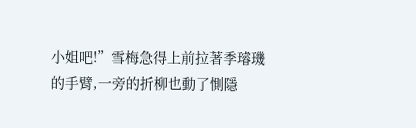小姐吧!”雪梅急得上前拉著季璿璣的手臂,一旁的折柳也動了惻隱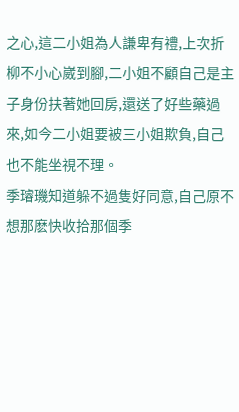之心,這二小姐為人謙卑有禮,上次折柳不小心崴到腳,二小姐不顧自己是主子身份扶著她回房,還送了好些藥過來,如今二小姐要被三小姐欺負,自己也不能坐視不理。
季璿璣知道躲不過隻好同意,自己原不想那麽快收拾那個季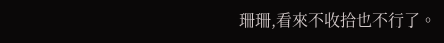珊珊,看來不收拾也不行了。